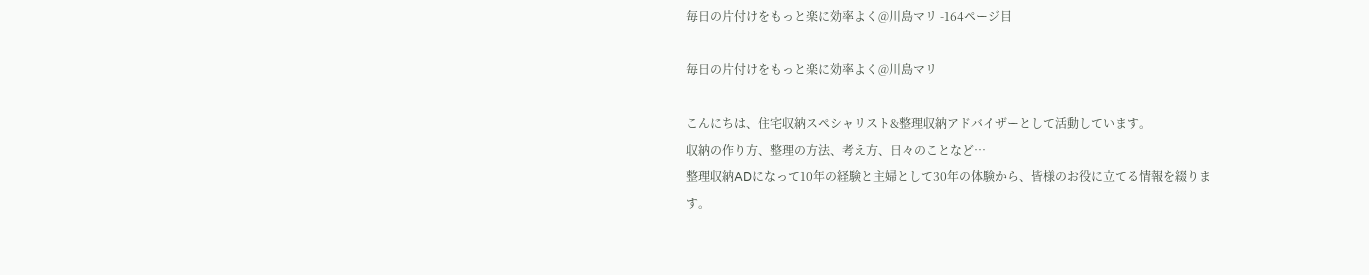毎日の片付けをもっと楽に効率よく@川島マリ -164ページ目

毎日の片付けをもっと楽に効率よく@川島マリ

こんにちは、住宅収納スペシャリスト&整理収納アドバイザーとして活動しています。
収納の作り方、整理の方法、考え方、日々のことなど…
整理収納ADになって10年の経験と主婦として30年の体験から、皆様のお役に立てる情報を綴ります。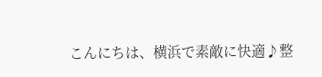こんにちは、横浜で素敵に快適♪整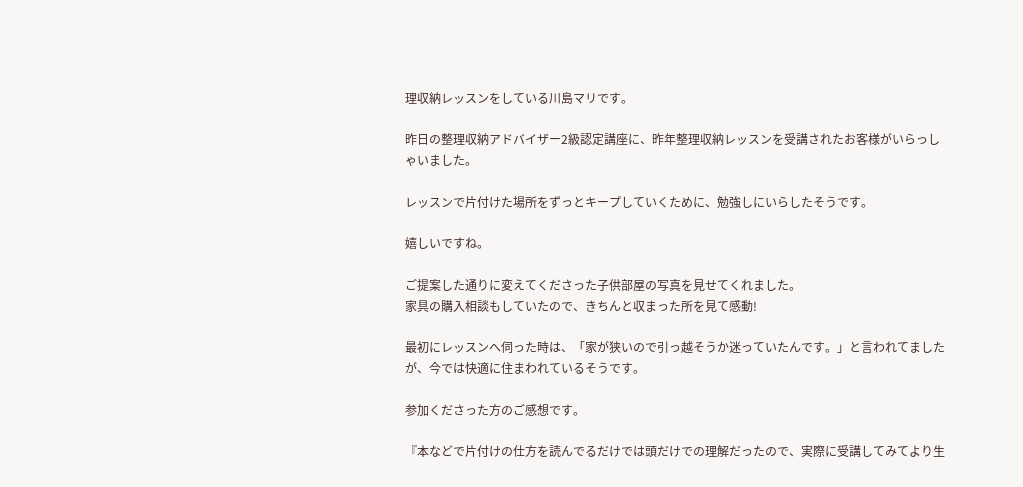理収納レッスンをしている川島マリです。

昨日の整理収納アドバイザー2級認定講座に、昨年整理収納レッスンを受講されたお客様がいらっしゃいました。

レッスンで片付けた場所をずっとキープしていくために、勉強しにいらしたそうです。

嬉しいですね。

ご提案した通りに変えてくださった子供部屋の写真を見せてくれました。
家具の購入相談もしていたので、きちんと収まった所を見て感動!

最初にレッスンへ伺った時は、「家が狭いので引っ越そうか迷っていたんです。」と言われてましたが、今では快適に住まわれているそうです。

参加くださった方のご感想です。

『本などで片付けの仕方を読んでるだけでは頭だけでの理解だったので、実際に受講してみてより生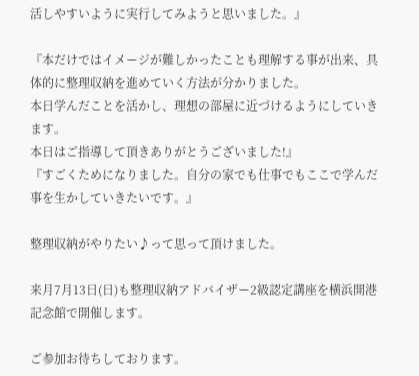活しやすいように実行してみようと思いました。』

『本だけではイメージが難しかったことも理解する事が出来、具体的に整理収納を進めていく方法が分かりました。
本日学んだことを活かし、理想の部屋に近づけるようにしていきます。
本日はご指導して頂きありがとうございました!』
『すごくためになりました。自分の家でも仕事でもここで学んだ事を生かしていきたいです。』

整理収納がやりたい♪って思って頂けました。

来月7月13日(日)も整理収納アドバイザー2級認定講座を横浜開港記念館で開催します。

ご参加お待ちしております。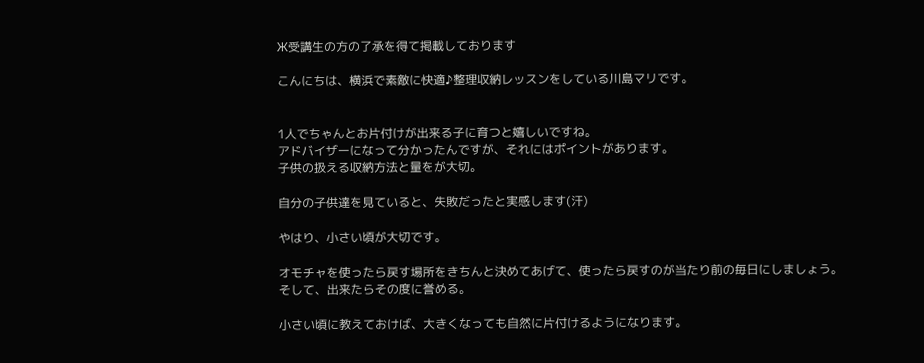Ж受講生の方の了承を得て掲載しております

こんにちは、横浜で素敵に快適♪整理収納レッスンをしている川島マリです。


1人でちゃんとお片付けが出来る子に育つと嬉しいですね。
アドバイザーになって分かったんですが、それにはポイントがあります。
子供の扱える収納方法と量をが大切。

自分の子供達を見ていると、失敗だったと実感します(汗)

やはり、小さい頃が大切です。

オモチャを使ったら戻す場所をきちんと決めてあげて、使ったら戻すのが当たり前の毎日にしましょう。
そして、出来たらその度に誉める。

小さい頃に教えておけば、大きくなっても自然に片付けるようになります。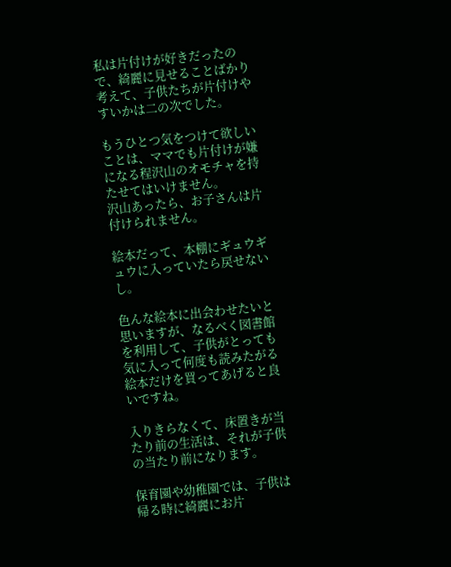私は片付けが好きだったので、綺麗に見せることばかり考えて、子供たちが片付けやすいかは二の次でした。

もうひとつ気をつけて欲しいことは、ママでも片付けが嫌になる程沢山のオモチャを持たせてはいけません。
沢山あったら、お子さんは片付けられません。

絵本だって、本棚にギュウギュウに入っていたら戻せないし。

色んな絵本に出会わせたいと思いますが、なるべく図書館を利用して、子供がとっても気に入って何度も読みたがる絵本だけを買ってあげると良いですね。

入りきらなくて、床置きが当たり前の生活は、それが子供の当たり前になります。

保育園や幼稚園では、子供は帰る時に綺麗にお片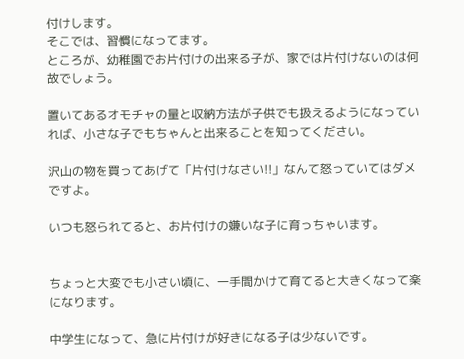付けします。
そこでは、習慣になってます。
ところが、幼稚園でお片付けの出来る子が、家では片付けないのは何故でしょう。

置いてあるオモチャの量と収納方法が子供でも扱えるようになっていれば、小さな子でもちゃんと出来ることを知ってください。

沢山の物を買ってあげて「片付けなさい!!」なんて怒っていてはダメですよ。

いつも怒られてると、お片付けの嫌いな子に育っちゃいます。


ちょっと大変でも小さい頃に、一手間かけて育てると大きくなって楽になります。

中学生になって、急に片付けが好きになる子は少ないです。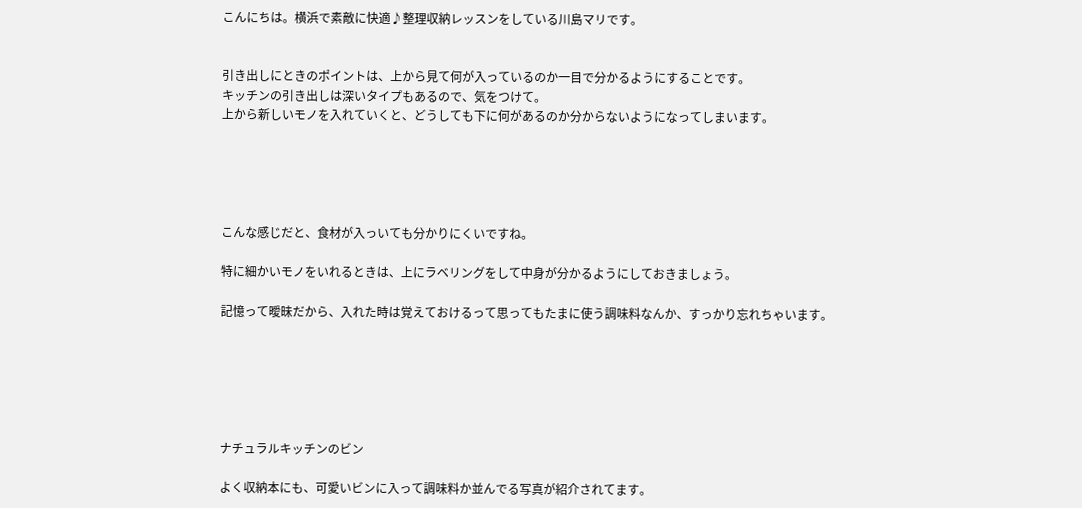こんにちは。横浜で素敵に快適♪整理収納レッスンをしている川島マリです。


引き出しにときのポイントは、上から見て何が入っているのか一目で分かるようにすることです。
キッチンの引き出しは深いタイプもあるので、気をつけて。
上から新しいモノを入れていくと、どうしても下に何があるのか分からないようになってしまいます。





こんな感じだと、食材が入っいても分かりにくいですね。

特に細かいモノをいれるときは、上にラベリングをして中身が分かるようにしておきましょう。

記憶って曖昧だから、入れた時は覚えておけるって思ってもたまに使う調味料なんか、すっかり忘れちゃいます。






ナチュラルキッチンのビン

よく収納本にも、可愛いビンに入って調味料か並んでる写真が紹介されてます。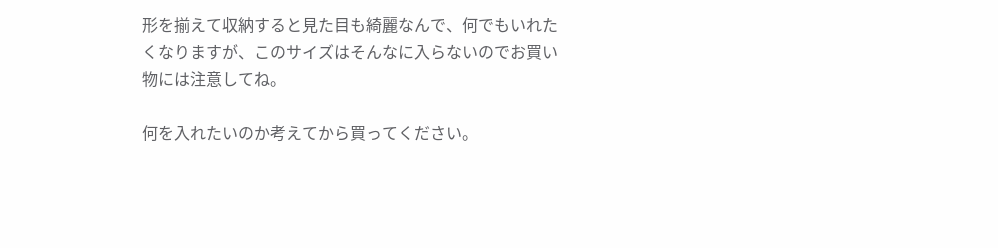形を揃えて収納すると見た目も綺麗なんで、何でもいれたくなりますが、このサイズはそんなに入らないのでお買い物には注意してね。

何を入れたいのか考えてから買ってください。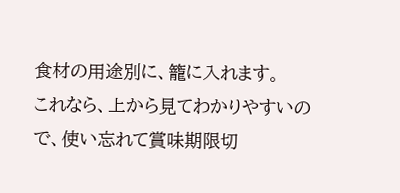食材の用途別に、籠に入れます。
これなら、上から見てわかりやすいので、使い忘れて賞味期限切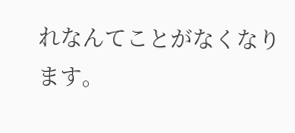れなんてことがなくなります。